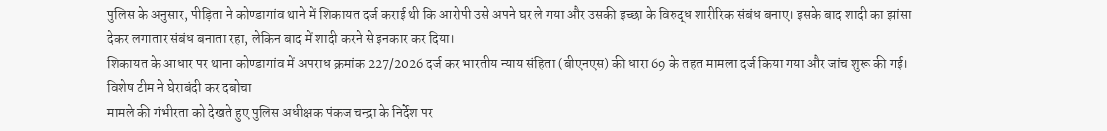पुलिस के अनुसार, पीड़िता ने कोण्डागांव थाने में शिकायत दर्ज कराई थी कि आरोपी उसे अपने घर ले गया और उसकी इच्छा के विरुद्ध शारीरिक संबंध बनाए। इसके बाद शादी का झांसा देकर लगातार संबंध बनाता रहा, लेकिन बाद में शादी करने से इनकार कर दिया।
शिकायत के आधार पर थाना कोण्डागांव में अपराध क्रमांक 227/2026 दर्ज कर भारतीय न्याय संहिता (बीएनएस) की धारा 69 के तहत मामला दर्ज किया गया और जांच शुरू की गई।
विशेष टीम ने घेराबंदी कर दबोचा
मामले की गंभीरता को देखते हुए पुलिस अधीक्षक पंकज चन्द्रा के निर्देश पर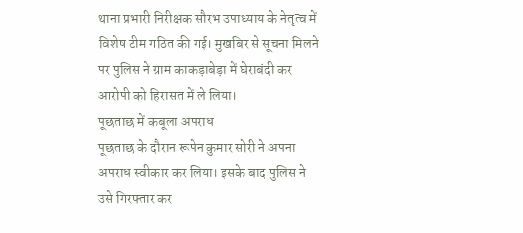थाना प्रभारी निरीक्षक सौरभ उपाध्याय के नेतृत्व में विशेष टीम गठित की गई। मुखबिर से सूचना मिलने पर पुलिस ने ग्राम काकड़ाबेड़ा में घेराबंदी कर आरोपी को हिरासत में ले लिया।
पूछताछ में कबूला अपराध
पूछताछ के दौरान रूपेन कुमार सोरी ने अपना अपराध स्वीकार कर लिया। इसके बाद पुलिस ने उसे गिरफ्तार कर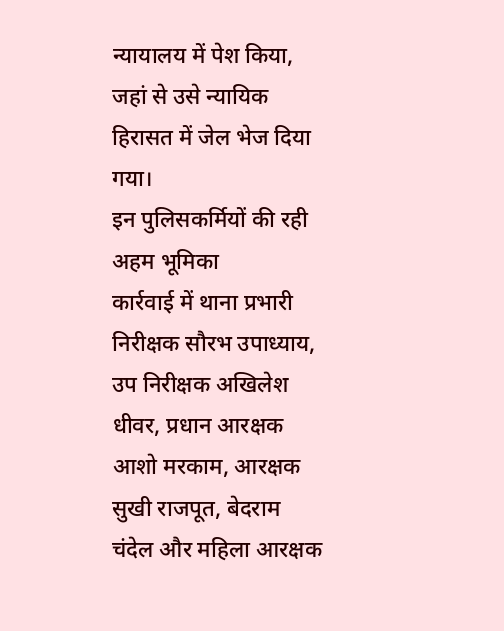न्यायालय में पेश किया, जहां से उसे न्यायिक हिरासत में जेल भेज दिया गया।
इन पुलिसकर्मियों की रही अहम भूमिका
कार्रवाई में थाना प्रभारी निरीक्षक सौरभ उपाध्याय, उप निरीक्षक अखिलेश धीवर, प्रधान आरक्षक आशो मरकाम, आरक्षक सुखी राजपूत, बेदराम चंदेल और महिला आरक्षक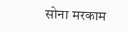सोना मरकाम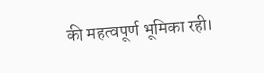की महत्वपूर्ण भूमिका रही।